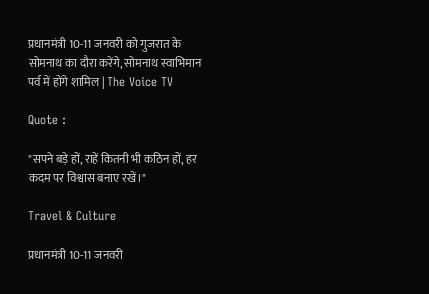प्रधानमंत्री 10-11 जनवरी को गुजरात के सोमनाथ का दौरा करेंगे, सोमनाथ स्वाभिमान पर्व में होंगे शामिल | The Voice TV

Quote :

"सपने बड़े हों, राहें कितनी भी कठिन हों, हर कदम पर विश्वास बनाए रखें।"

Travel & Culture

प्रधानमंत्री 10-11 जनवरी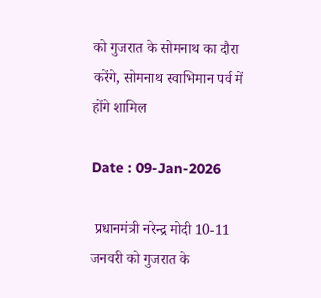को गुजरात के सोमनाथ का दौरा करेंगे, सोमनाथ स्वाभिमान पर्व में होंगे शामिल

Date : 09-Jan-2026

 प्रधानमंत्री नरेन्द्र मोदी 10-11 जनवरी को गुजरात के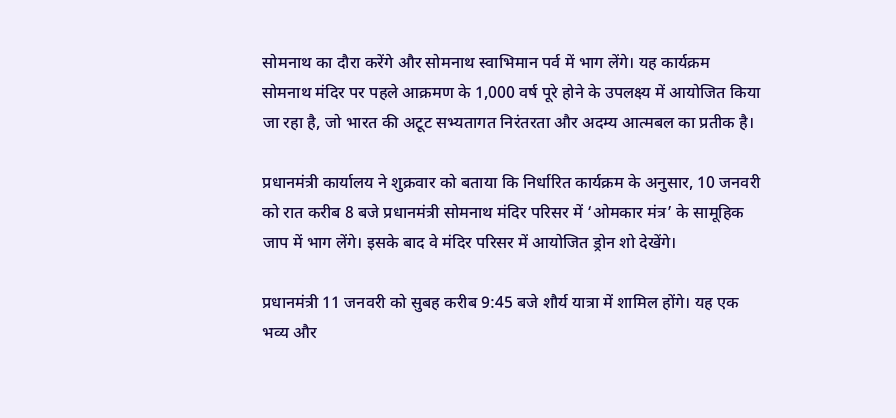सोमनाथ का दौरा करेंगे और सोमनाथ स्वाभिमान पर्व में भाग लेंगे। यह कार्यक्रम सोमनाथ मंदिर पर पहले आक्रमण के 1,000 वर्ष पूरे होने के उपलक्ष्य में आयोजित किया जा रहा है, जो भारत की अटूट सभ्यतागत निरंतरता और अदम्य आत्मबल का प्रतीक है।

प्रधानमंत्री कार्यालय ने शुक्रवार को बताया कि निर्धारित कार्यक्रम के अनुसार, 10 जनवरी को रात करीब 8 बजे प्रधानमंत्री सोमनाथ मंदिर परिसर में ‘ओमकार मंत्र’ के सामूहिक जाप में भाग लेंगे। इसके बाद वे मंदिर परिसर में आयोजित ड्रोन शो देखेंगे।

प्रधानमंत्री 11 जनवरी को सुबह करीब 9:45 बजे शौर्य यात्रा में शामिल होंगे। यह एक भव्य और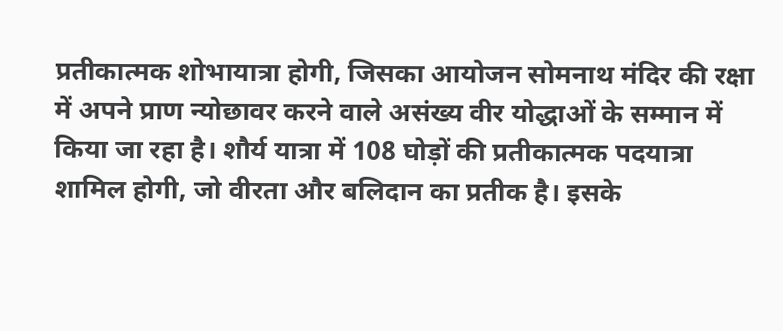प्रतीकात्मक शोभायात्रा होगी, जिसका आयोजन सोमनाथ मंदिर की रक्षा में अपने प्राण न्योछावर करने वाले असंख्य वीर योद्धाओं के सम्मान में किया जा रहा है। शौर्य यात्रा में 108 घोड़ों की प्रतीकात्मक पदयात्रा शामिल होगी, जो वीरता और बलिदान का प्रतीक है। इसके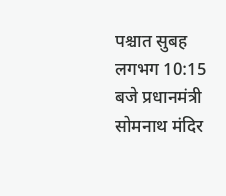पश्चात सुबह लगभग 10:15 बजे प्रधानमंत्री सोमनाथ मंदिर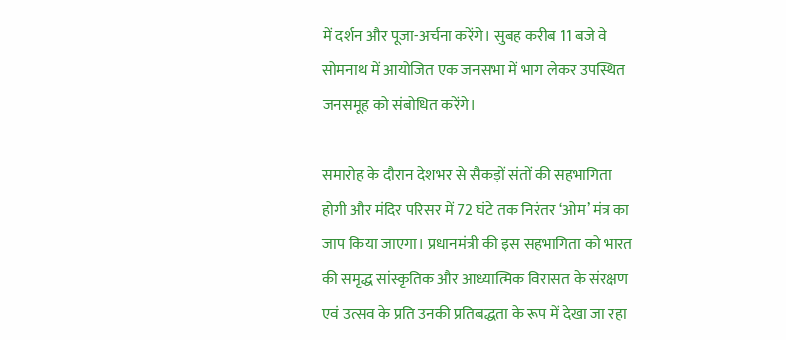में दर्शन और पूजा-अर्चना करेंगे। सुबह करीब 11 बजे वे सोमनाथ में आयोजित एक जनसभा में भाग लेकर उपस्थित जनसमूह को संबोधित करेंगे।

समारोह के दौरान देशभर से सैकड़ों संतों की सहभागिता होगी और मंदिर परिसर में 72 घंटे तक निरंतर ‘ओम’ मंत्र का जाप किया जाएगा। प्रधानमंत्री की इस सहभागिता को भारत की समृद्ध सांस्कृतिक और आध्यात्मिक विरासत के संरक्षण एवं उत्सव के प्रति उनकी प्रतिबद्धता के रूप में देखा जा रहा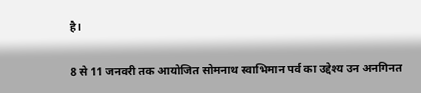है।

8 से 11 जनवरी तक आयोजित सोमनाथ स्वाभिमान पर्व का उद्देश्य उन अनगिनत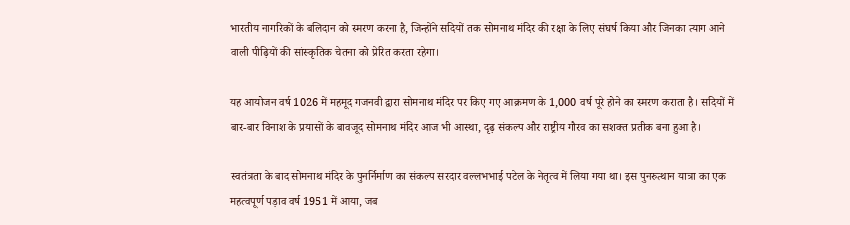भारतीय नागरिकों के बलिदान को स्मरण करना है, जिन्होंने सदियों तक सोमनाथ मंदिर की रक्षा के लिए संघर्ष किया और जिनका त्याग आने वाली पीढ़ियों की सांस्कृतिक चेतना को प्रेरित करता रहेगा।

यह आयोजन वर्ष 1026 में महमूद गजनवी द्वारा सोमनाथ मंदिर पर किए गए आक्रमण के 1,000 वर्ष पूरे होने का स्मरण कराता है। सदियों में बार-बार विनाश के प्रयासों के बावजूद सोमनाथ मंदिर आज भी आस्था, दृढ़ संकल्प और राष्ट्रीय गौरव का सशक्त प्रतीक बना हुआ है।

स्वतंत्रता के बाद सोमनाथ मंदिर के पुनर्निर्माण का संकल्प सरदार वल्लभभाई पटेल के नेतृत्व में लिया गया था। इस पुनरुत्थान यात्रा का एक महत्वपूर्ण पड़ाव वर्ष 1951 में आया, जब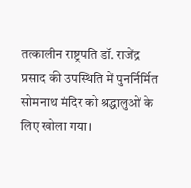तत्कालीन राष्ट्रपति डॉ. राजेंद्र प्रसाद की उपस्थिति में पुनर्निर्मित सोमनाथ मंदिर को श्रद्धालुओं के लिए खोला गया।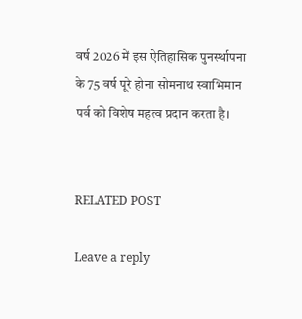वर्ष 2026 में इस ऐतिहासिक पुनर्स्थापना के 75 वर्ष पूरे होना सोमनाथ स्वाभिमान पर्व को विशेष महत्व प्रदान करता है।


RELATED POST

Leave a reply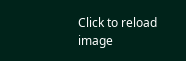Click to reload image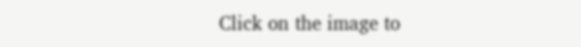Click on the image to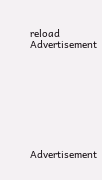reload
Advertisement









Advertisement